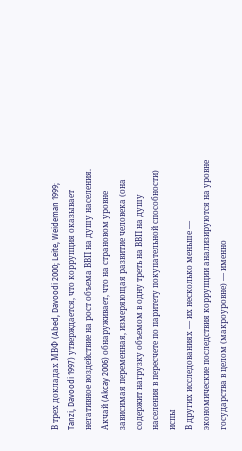В трех докладах МВФ (Abed, Davoodi 2000; Leite, Weideman 1999; Tanzi, Davoodi 1997) утверждается, что коррупция оказывает негативное воздействие на рост объема ВВП на душу населения. Акчай (Akcay 2006) обнаруживает, что на страновом уровне зависимая переменная, измеряющая развитие человека (она содержит нагрузку объемом в одну треть на ВВП на душу населения в пересчете по паритету покупательной способности) испы
В других исследованиях — их несколько меньше — экономические последствия коррупции анализируются на уровне государства в целом (макроуровне) — именно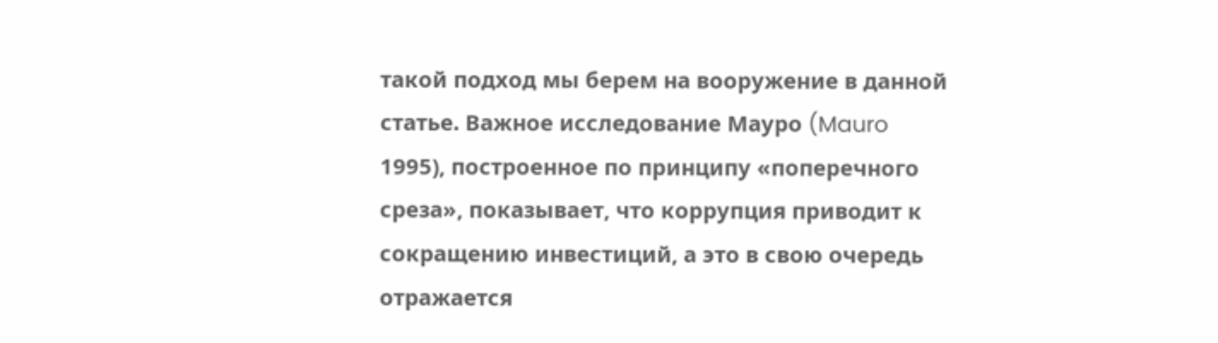такой подход мы берем на вооружение в данной статье. Важное исследование Мауро (Mauro 1995), построенное по принципу «поперечного среза», показывает, что коррупция приводит к сокращению инвестиций, а это в свою очередь отражается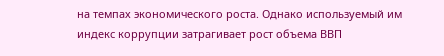на темпах экономического роста. Однако используемый им индекс коррупции затрагивает рост объема ВВП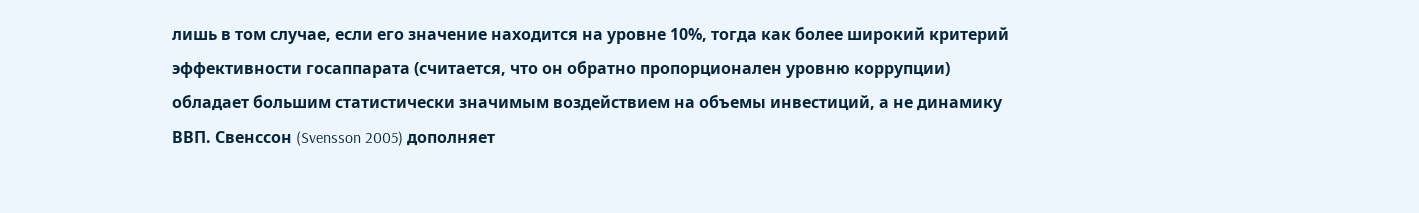лишь в том случае, если его значение находится на уровне 10%, тогда как более широкий критерий эффективности госаппарата (считается, что он обратно пропорционален уровню коррупции) обладает большим статистически значимым воздействием на объемы инвестиций, а не динамику ВВП. Свенссон (Svensson 2005) дополняет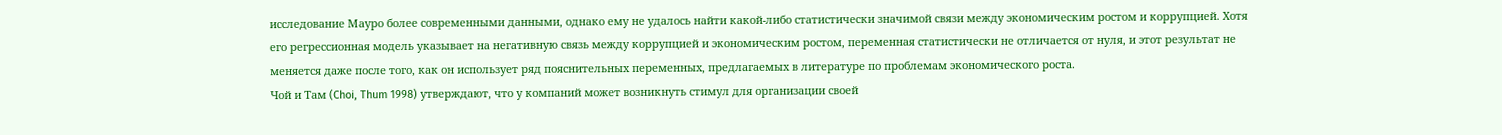исследование Мауро более современными данными, однако ему не удалось найти какой-либо статистически значимой связи между экономическим ростом и коррупцией. Хотя его регрессионная модель указывает на негативную связь между коррупцией и экономическим ростом, переменная статистически не отличается от нуля, и этот результат не меняется даже после того, как он использует ряд пояснительных переменных, предлагаемых в литературе по проблемам экономического роста.
Чой и Там (Choi, Thum 1998) утверждают, что у компаний может возникнуть стимул для организации своей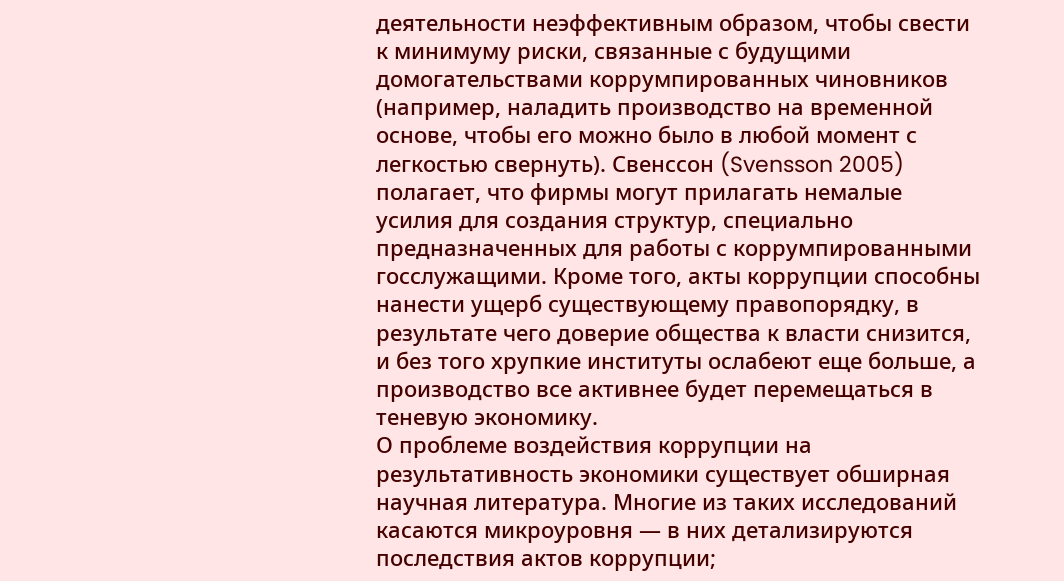деятельности неэффективным образом, чтобы свести к минимуму риски, связанные с будущими домогательствами коррумпированных чиновников (например, наладить производство на временной основе, чтобы его можно было в любой момент с легкостью свернуть). Свенссон (Svensson 2005) полагает, что фирмы могут прилагать немалые усилия для создания структур, специально предназначенных для работы с коррумпированными госслужащими. Кроме того, акты коррупции способны нанести ущерб существующему правопорядку, в результате чего доверие общества к власти снизится, и без того хрупкие институты ослабеют еще больше, а производство все активнее будет перемещаться в теневую экономику.
О проблеме воздействия коррупции на результативность экономики существует обширная научная литература. Многие из таких исследований касаются микроуровня — в них детализируются последствия актов коррупции;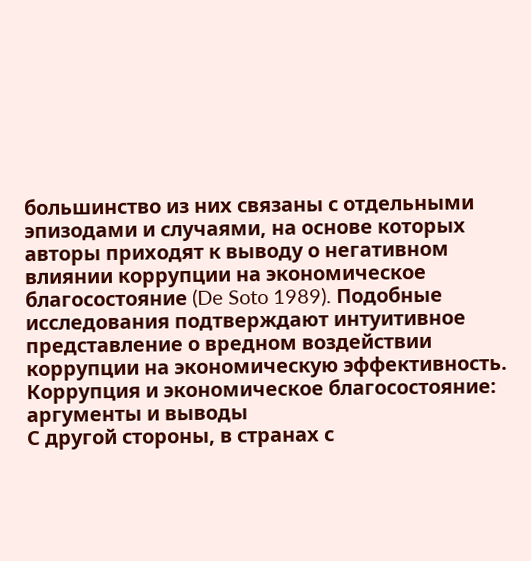большинство из них связаны с отдельными эпизодами и случаями, на основе которых авторы приходят к выводу о негативном влиянии коррупции на экономическое благосостояние (De Soto 1989). Подобные исследования подтверждают интуитивное представление о вредном воздействии коррупции на экономическую эффективность.
Коррупция и экономическое благосостояние: аргументы и выводы
С другой стороны, в странах с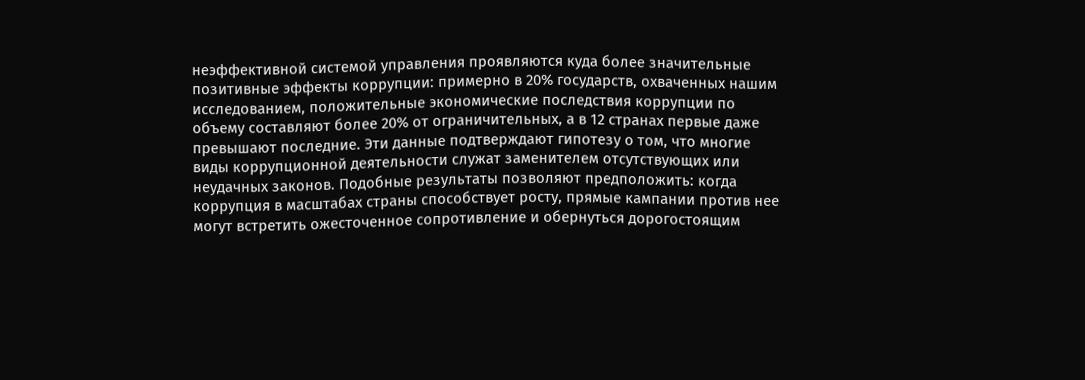неэффективной системой управления проявляются куда более значительные позитивные эффекты коррупции: примерно в 20% государств, охваченных нашим исследованием, положительные экономические последствия коррупции по объему составляют более 20% от ограничительных, а в 12 странах первые даже превышают последние. Эти данные подтверждают гипотезу о том, что многие виды коррупционной деятельности служат заменителем отсутствующих или неудачных законов. Подобные результаты позволяют предположить: когда коррупция в масштабах страны способствует росту, прямые кампании против нее могут встретить ожесточенное сопротивление и обернуться дорогостоящим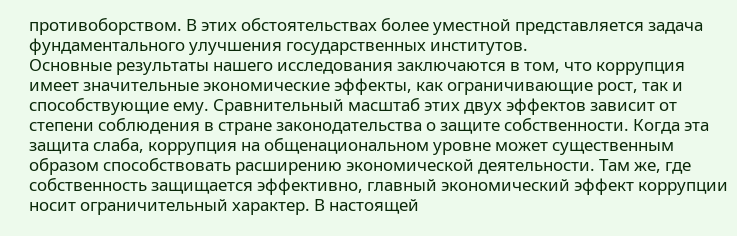противоборством. В этих обстоятельствах более уместной представляется задача фундаментального улучшения государственных институтов.
Основные результаты нашего исследования заключаются в том, что коррупция имеет значительные экономические эффекты, как ограничивающие рост, так и способствующие ему. Сравнительный масштаб этих двух эффектов зависит от степени соблюдения в стране законодательства о защите собственности. Когда эта защита слаба, коррупция на общенациональном уровне может существенным образом способствовать расширению экономической деятельности. Там же, где собственность защищается эффективно, главный экономический эффект коррупции носит ограничительный характер. В настоящей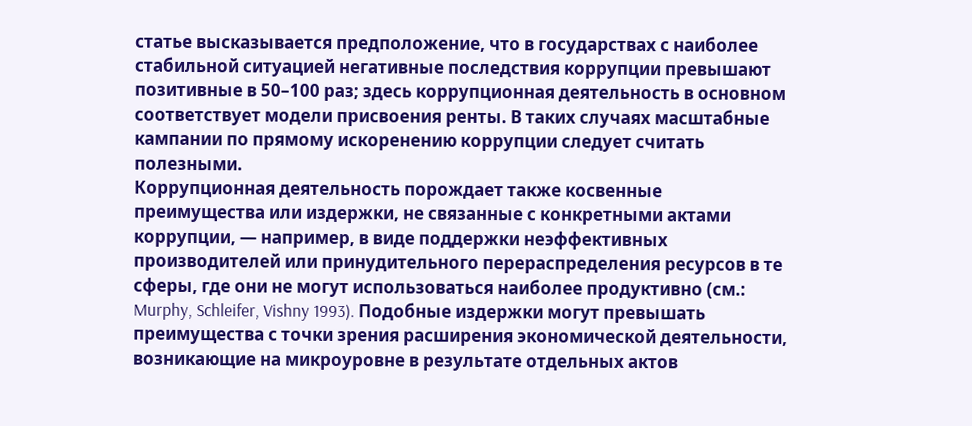статье высказывается предположение, что в государствах с наиболее стабильной ситуацией негативные последствия коррупции превышают позитивные в 50–100 раз; здесь коррупционная деятельность в основном соответствует модели присвоения ренты. В таких случаях масштабные кампании по прямому искоренению коррупции следует считать полезными.
Коррупционная деятельность порождает также косвенные преимущества или издержки, не связанные с конкретными актами коррупции, — например, в виде поддержки неэффективных производителей или принудительного перераспределения ресурсов в те сферы, где они не могут использоваться наиболее продуктивно (см.: Murphy, Schleifer, Vishny 1993). Подобные издержки могут превышать преимущества с точки зрения расширения экономической деятельности, возникающие на микроуровне в результате отдельных актов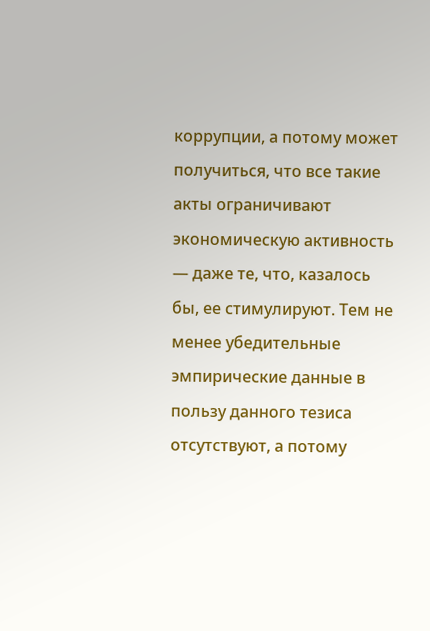коррупции, а потому может получиться, что все такие акты ограничивают экономическую активность — даже те, что, казалось бы, ее стимулируют. Тем не менее убедительные эмпирические данные в пользу данного тезиса отсутствуют, а потому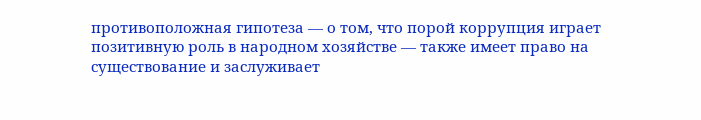противоположная гипотеза — о том, что порой коррупция играет позитивную роль в народном хозяйстве — также имеет право на существование и заслуживает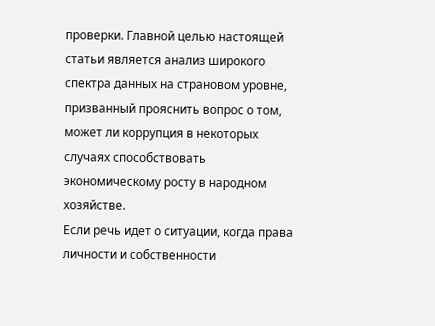проверки. Главной целью настоящей статьи является анализ широкого спектра данных на страновом уровне, призванный прояснить вопрос о том, может ли коррупция в некоторых случаях способствовать экономическому росту в народном хозяйстве.
Если речь идет о ситуации, когда права личности и собственности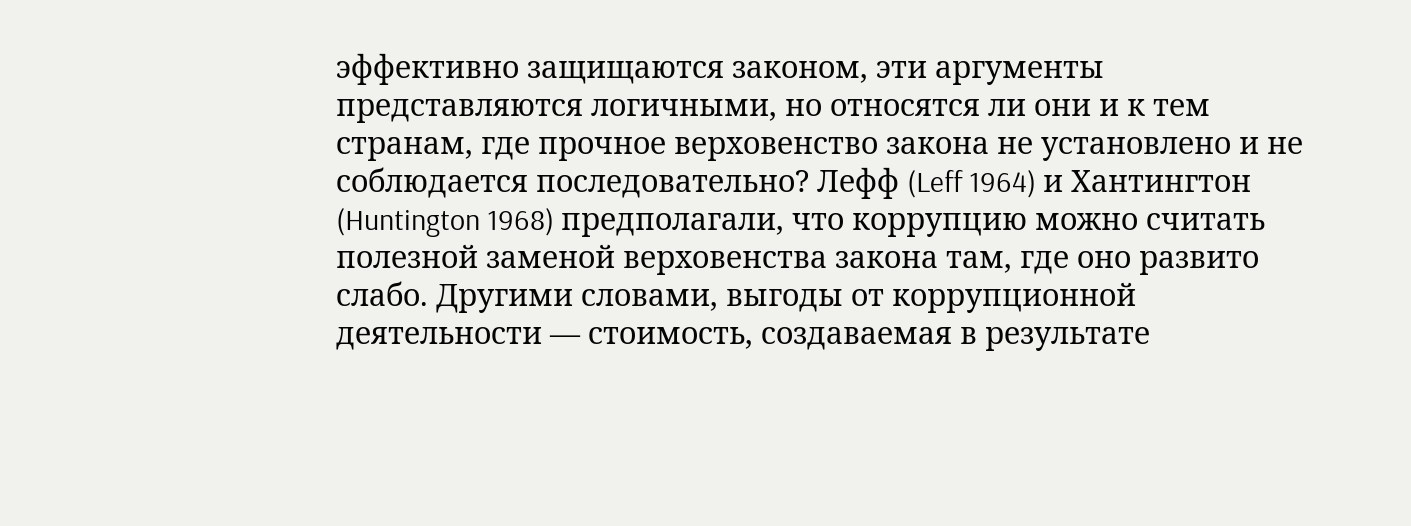эффективно защищаются законом, эти аргументы представляются логичными, но относятся ли они и к тем странам, где прочное верховенство закона не установлено и не соблюдается последовательно? Лефф (Leff 1964) и Хантингтон (Huntington 1968) предполагали, что коррупцию можно считать полезной заменой верховенства закона там, где оно развито слабо. Другими словами, выгоды от коррупционной деятельности — стоимость, создаваемая в результате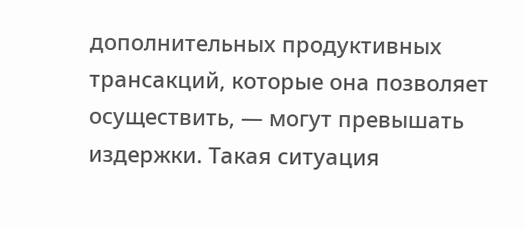дополнительных продуктивных трансакций, которые она позволяет осуществить, — могут превышать издержки. Такая ситуация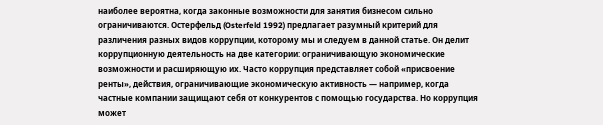наиболее вероятна, когда законные возможности для занятия бизнесом сильно ограничиваются. Остерфельд (Osterfeld 1992) предлагает разумный критерий для различения разных видов коррупции, которому мы и следуем в данной статье. Он делит коррупционную деятельность на две категории: ограничивающую экономические возможности и расширяющую их. Часто коррупция представляет собой «присвоение ренты», действия, ограничивающие экономическую активность — например, когда частные компании защищают себя от конкурентов с помощью государства. Но коррупция может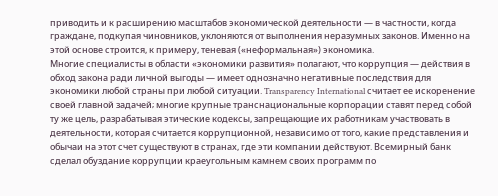приводить и к расширению масштабов экономической деятельности — в частности, когда граждане, подкупая чиновников, уклоняются от выполнения неразумных законов. Именно на этой основе строится, к примеру, теневая («неформальная») экономика.
Многие специалисты в области «экономики развития» полагают, что коррупция — действия в обход закона ради личной выгоды — имеет однозначно негативные последствия для экономики любой страны при любой ситуации. Transparency International считает ее искоренение своей главной задачей; многие крупные транснациональные корпорации ставят перед собой ту же цель, разрабатывая этические кодексы, запрещающие их работникам участвовать в деятельности, которая считается коррупционной, независимо от того, какие представления и обычаи на этот счет существуют в странах, где эти компании действуют. Всемирный банк сделал обуздание коррупции краеугольным камнем своих программ по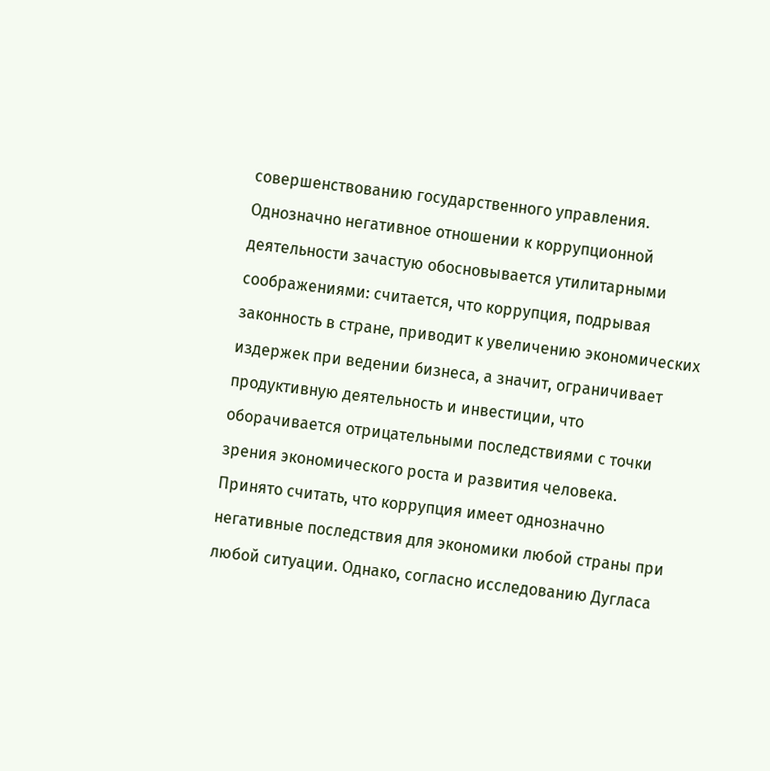совершенствованию государственного управления. Однозначно негативное отношении к коррупционной деятельности зачастую обосновывается утилитарными соображениями: считается, что коррупция, подрывая законность в стране, приводит к увеличению экономических издержек при ведении бизнеса, а значит, ограничивает продуктивную деятельность и инвестиции, что оборачивается отрицательными последствиями с точки зрения экономического роста и развития человека.
Принято считать, что коррупция имеет однозначно негативные последствия для экономики любой страны при любой ситуации. Однако, согласно исследованию Дугласа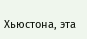Хьюстона, эта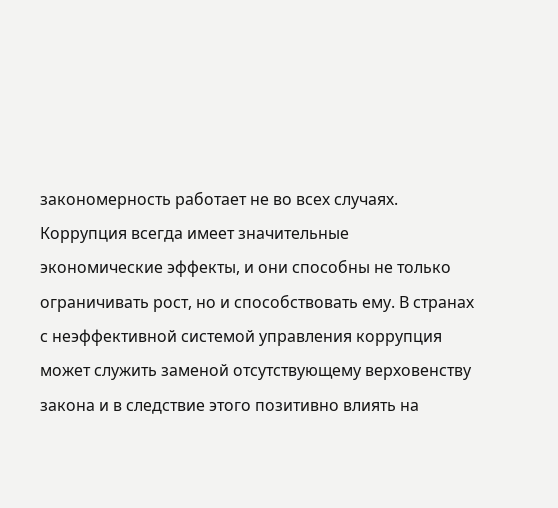закономерность работает не во всех случаях. Коррупция всегда имеет значительные экономические эффекты, и они способны не только ограничивать рост, но и способствовать ему. В странах с неэффективной системой управления коррупция может служить заменой отсутствующему верховенству закона и в следствие этого позитивно влиять на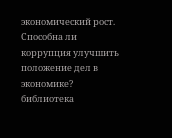экономический рост.
Способна ли коррупция улучшить положение дел в экономике?
библиотека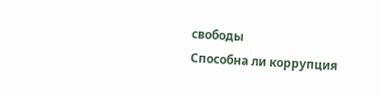свободы
Способна ли коррупция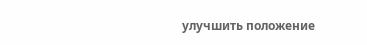улучшить положение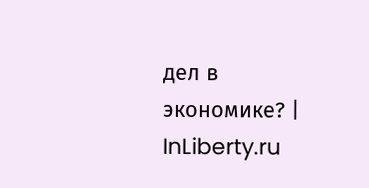дел в экономике? | InLiberty.ru